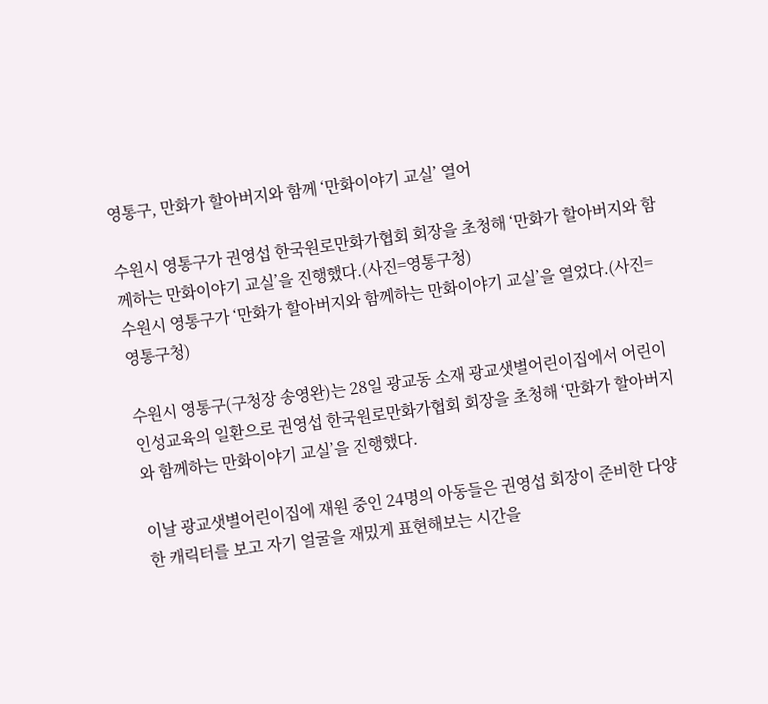영통구, 만화가 할아버지와 함께 ‘만화이야기 교실’ 열어

수원시 영통구가 권영섭 한국원로만화가협회 회장을 초청해 ‘만화가 할아버지와 함께하는 만화이야기 교실’을 진행했다.(사진=영통구청)
수원시 영통구가 ‘만화가 할아버지와 함께하는 만화이야기 교실’을 열었다.(사진=영통구청)

수원시 영통구(구청장 송영완)는 28일 광교동 소재 광교샛별어린이집에서 어린이 인성교육의 일환으로 권영섭 한국원로만화가협회 회장을 초청해 ‘만화가 할아버지와 함께하는 만화이야기 교실’을 진행했다.

이날 광교샛별어린이집에 재원 중인 24명의 아동들은 권영섭 회장이 준비한 다양한 캐릭터를 보고 자기 얼굴을 재밌게 표현해보는 시간을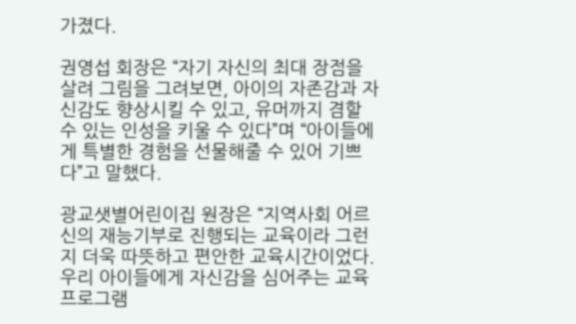가졌다.

권영섭 회장은 “자기 자신의 최대 장점을 살려 그림을 그려보면, 아이의 자존감과 자신감도 향상시킬 수 있고, 유머까지 겸할 수 있는 인성을 키울 수 있다”며 “아이들에게 특별한 경험을 선물해줄 수 있어 기쁘다”고 말했다.

광교샛별어린이집 원장은 “지역사회 어르신의 재능기부로 진행되는 교육이라 그런지 더욱 따뜻하고 편안한 교육시간이었다. 우리 아이들에게 자신감을 심어주는 교육프로그램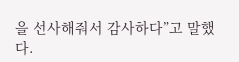을 선사해줘서 감사하다”고 말했다.